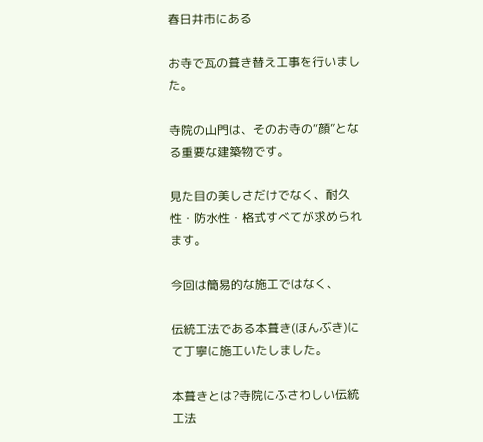春日井市にある

お寺で瓦の葺き替え工事を行いました。

寺院の山門は、そのお寺の“顔”となる重要な建築物です。

見た目の美しさだけでなく、耐久性・防水性・格式すべてが求められます。

今回は簡易的な施工ではなく、

伝統工法である本葺き(ほんぶき)にて丁寧に施工いたしました。

本葺きとは?寺院にふさわしい伝統工法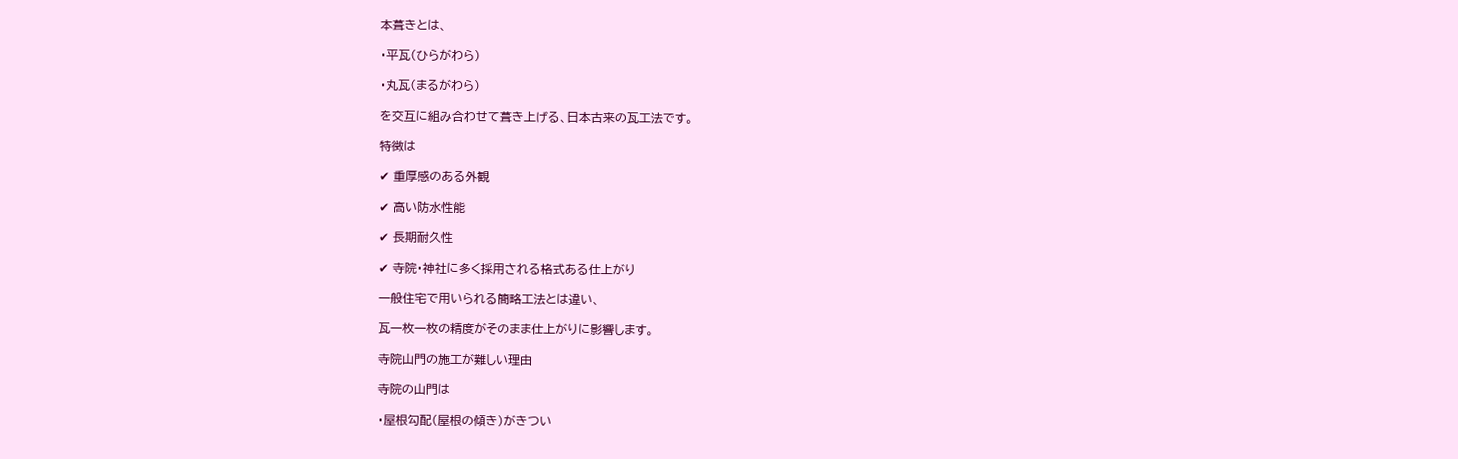本葺きとは、

・平瓦(ひらがわら)

・丸瓦(まるがわら)

を交互に組み合わせて葺き上げる、日本古来の瓦工法です。

特徴は

✔ 重厚感のある外観

✔ 高い防水性能

✔ 長期耐久性

✔ 寺院・神社に多く採用される格式ある仕上がり

一般住宅で用いられる簡略工法とは違い、

瓦一枚一枚の精度がそのまま仕上がりに影響します。

寺院山門の施工が難しい理由

寺院の山門は

・屋根勾配(屋根の傾き)がきつい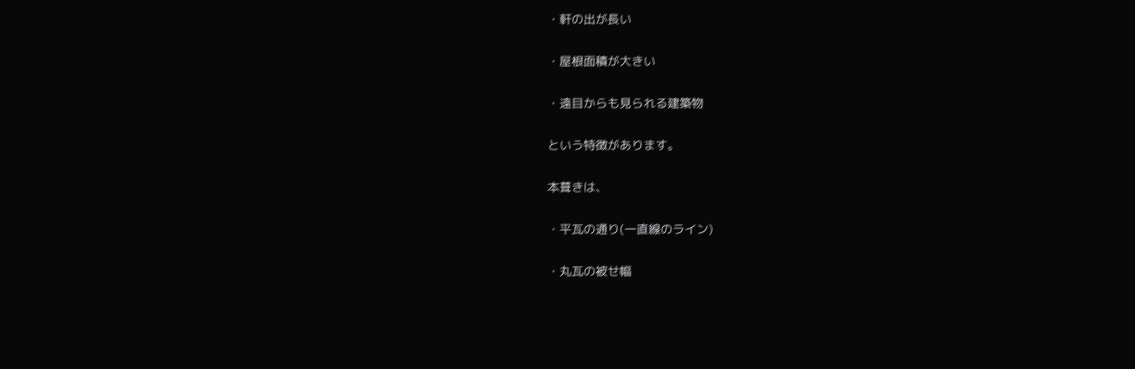・軒の出が長い

・屋根面積が大きい

・遠目からも見られる建築物

という特徴があります。

本葺きは、

・平瓦の通り(一直線のライン)

・丸瓦の被せ幅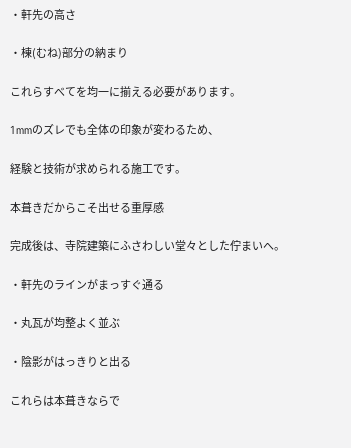・軒先の高さ

・棟(むね)部分の納まり

これらすべてを均一に揃える必要があります。

1mmのズレでも全体の印象が変わるため、

経験と技術が求められる施工です。

本葺きだからこそ出せる重厚感

完成後は、寺院建築にふさわしい堂々とした佇まいへ。

・軒先のラインがまっすぐ通る

・丸瓦が均整よく並ぶ

・陰影がはっきりと出る

これらは本葺きならで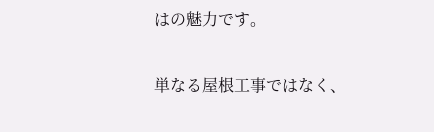はの魅力です。

単なる屋根工事ではなく、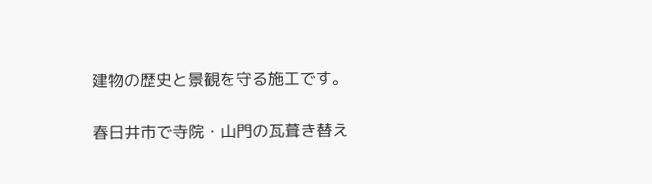建物の歴史と景観を守る施工です。

春日井市で寺院・山門の瓦葺き替え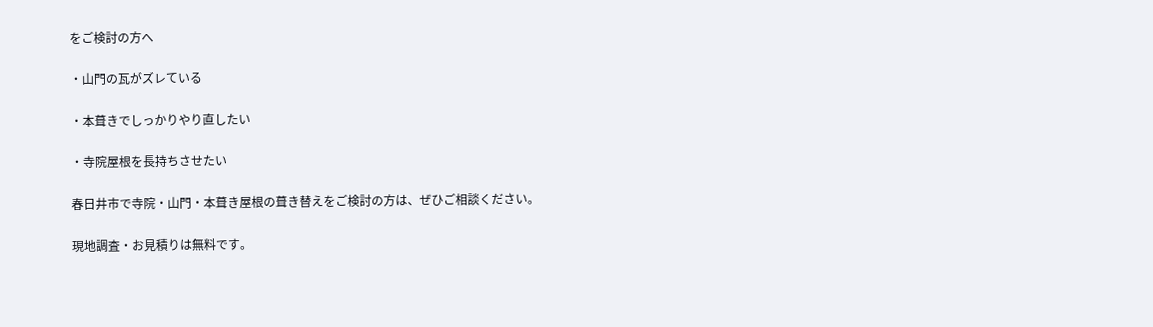をご検討の方へ

・山門の瓦がズレている

・本葺きでしっかりやり直したい

・寺院屋根を長持ちさせたい

春日井市で寺院・山門・本葺き屋根の葺き替えをご検討の方は、ぜひご相談ください。

現地調査・お見積りは無料です。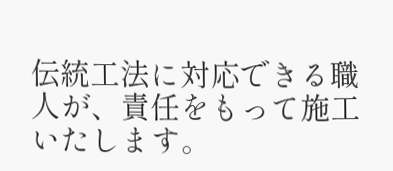伝統工法に対応できる職人が、責任をもって施工いたします。